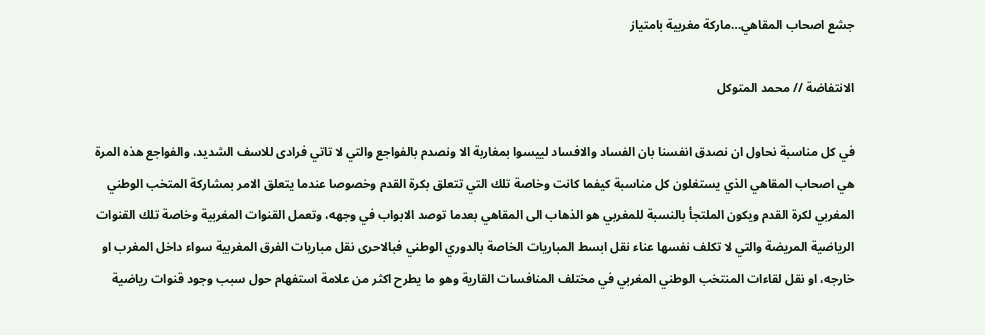جشع اصحاب المقاهي…ماركة مغربية بامتياز

الانتفاضة // محمد المتوكل

في كل مناسبة نحاول ان نصدق انفسنا بان الفساد والافساد لييسوا بمغاربة الا ونصدم بالفواجع والتي لا تاتي فرادى للاسف الشديد، والفواجع هذه المرة هي اصحاب المقاهي الذي يستغلون كل مناسبة كيفما كانت وخاصة تلك التي تتعلق بكرة القدم وخصوصا عندما يتعلق الامر بمشاركة المتخب الوطني المغربي لكرة القدم ويكون الملتجأ بالنسبة للمغربي هو الذهاب الى المقاهي بعدما توصد الابواب في وجهه، وتعمل القنوات المغربية وخاصة تلك القنوات الرياضية المريضة والتي لا تكلف نفسها عناء نقل ابسط المباريات الخاصة بالدوري الوطني فبالاحرى نقل مباريات الفرق المغربية سواء داخل المغرب او خارجه، او نقل لقاءات المنتخب الوطني المغربي في مختلف المنافسات القارية وهو ما يطرح اكثر من علامة استفهام حول سبب وجود قنوات رياضية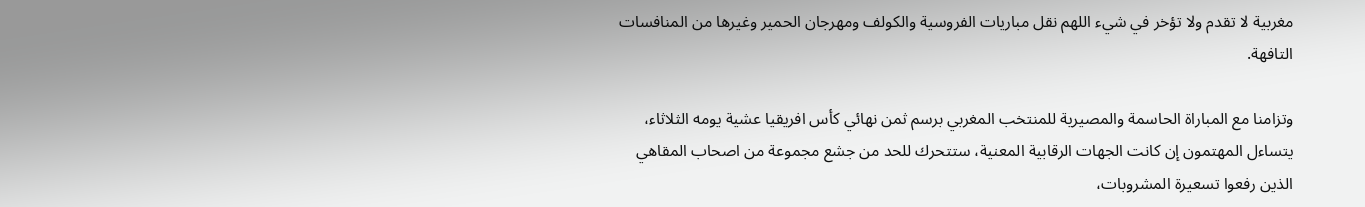مغربية لا تقدم ولا تؤخر في شيء اللهم نقل مباريات الفروسية والكولف ومهرجان الحمير وغيرها من المنافسات التافهة.

وتزامنا مع المباراة الحاسمة والمصيرية للمنتخب المغربي برسم ثمن نهائي كأس افريقيا عشية يومه الثلاثاء، يتساءل المهتمون إن كانت الجهات الرقابية المعنية، ستتحرك للحد من جشع مجموعة من اصحاب المقاهي الذين رفعوا تسعيرة المشروبات،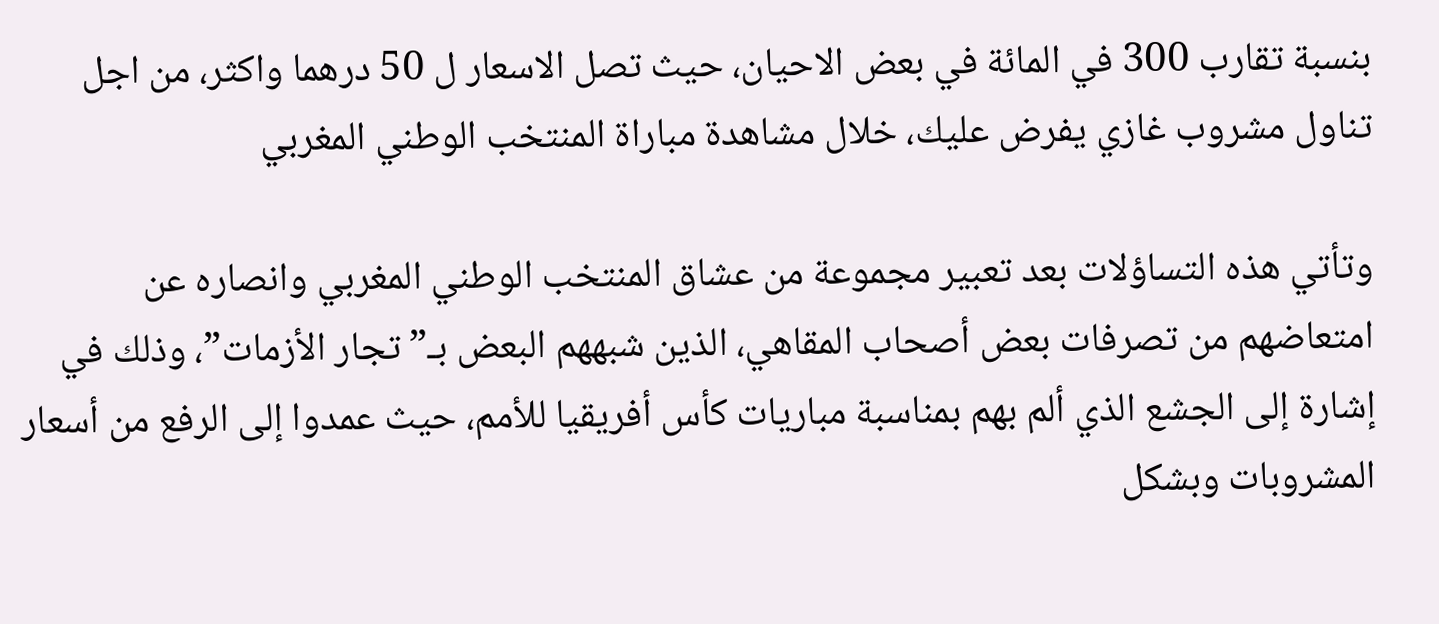بنسبة تقارب 300 في المائة في بعض الاحيان، حيث تصل الاسعار ل 50 درهما واكثر، من اجل تناول مشروب غازي يفرض عليك، خلال مشاهدة مباراة المنتخب الوطني المغربي

وتأتي هذه التساؤلات بعد تعبير مجموعة من عشاق المنتخب الوطني المغربي وانصاره عن امتعاضهم من تصرفات بعض أصحاب المقاهي، الذين شبههم البعض بـ”تجار الأزمات”، وذلك في إشارة إلى الجشع الذي ألم بهم بمناسبة مباريات كأس أفريقيا للأمم، حيث عمدوا إلى الرفع من أسعار المشروبات وبشكل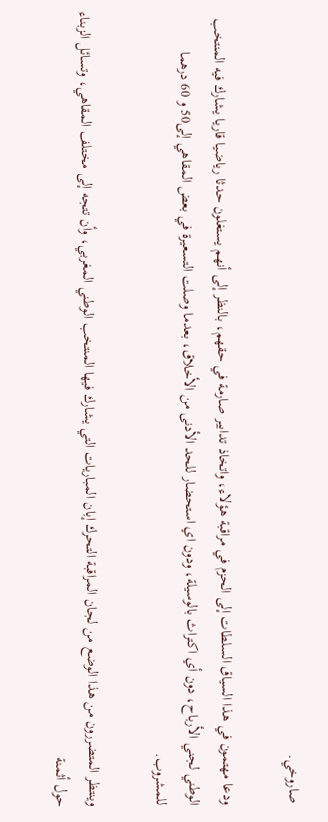صاروخي.

ودعا مهتمون في هذا السياق السلطات إلى الحزم في مراقبة هؤلاء، واتخاذ تدابير صارمة في حقهم، بالنظر إلى أنهم يستغلون حدثا رياضيا قاريا يشارك فيه المنتخب الوطني لجني الأرباح، دون أي اكتراث بالوسيلة، ودون اي استحضار للحد الأدنى من الأخلاق، بعدما وصلت التسعيرة في بعض المقاهي إلى50 و 60 درهما للمشروب.

وينتظر المتضررون من هذا الوضع من لجان المراقبة التحرك إبان المباريات التي يشارك فيها المنتخب الوطني المغربي، وأن تتجه إلى مختلف المقاهي، وتسائل الزبناء حول أثمنة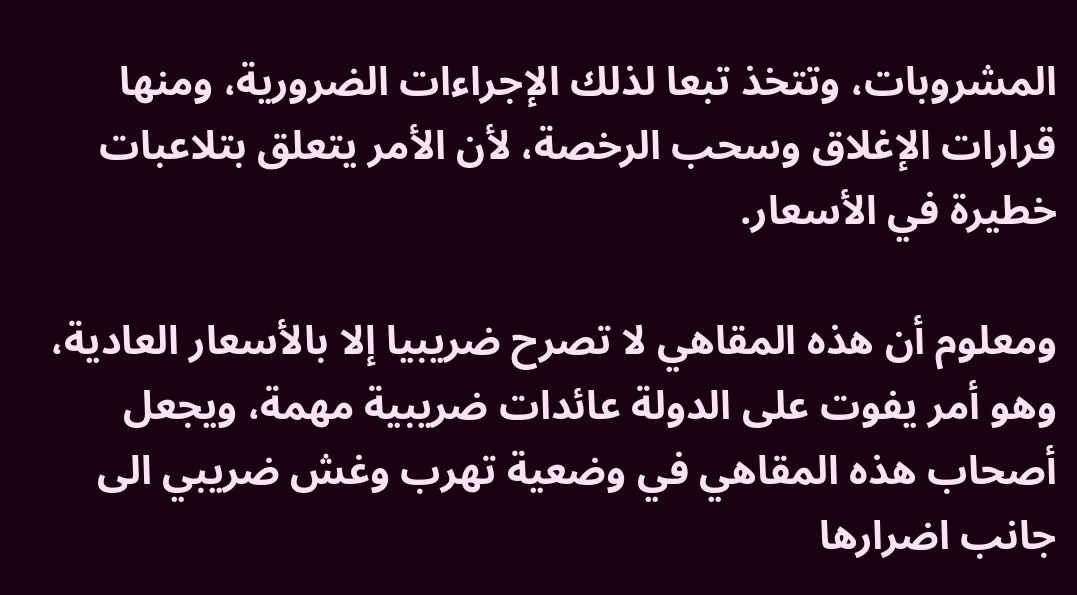المشروبات، وتتخذ تبعا لذلك الإجراءات الضرورية، ومنها قرارات الإغلاق وسحب الرخصة، لأن الأمر يتعلق بتلاعبات خطيرة في الأسعار.

ومعلوم أن هذه المقاهي لا تصرح ضريبيا إلا بالأسعار العادية، وهو أمر يفوت على الدولة عائدات ضريبية مهمة، ويجعل أصحاب هذه المقاهي في وضعية تهرب وغش ضريبي الى جانب اضرارها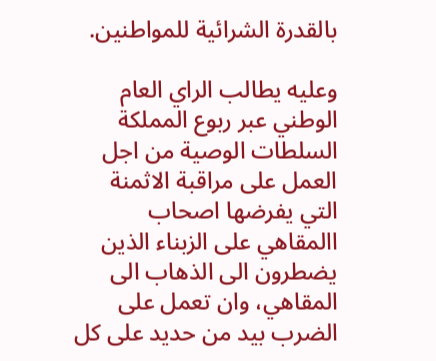بالقدرة الشرائية للمواطنين.

وعليه يطالب الراي العام الوطني عبر ربوع المملكة السلطات الوصية من اجل العمل على مراقبة الاثمنة التي يفرضها اصحاب االمقاهي على الزبناء الذين يضطرون الى الذهاب الى المقاهي، وان تعمل على الضرب بيد من حديد على كل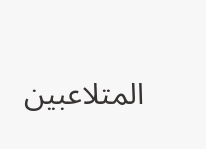المتلاعبين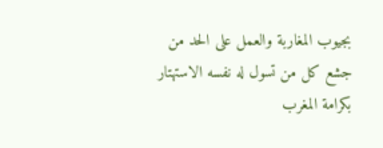بجيوب المغاربة والعمل على الحد من جشع كل من تسول له نفسه الاستهتار بكرامة المغرب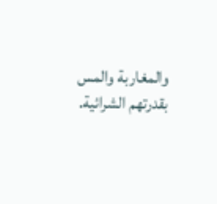والمغاربة والمس بقدرتهم الشرائية.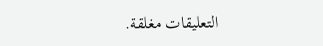التعليقات مغلقة.